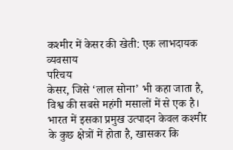कश्मीर में केसर की खेती: एक लाभदायक व्यवसाय
परिचय
केसर, जिसे ‘लाल सोना’ भी कहा जाता है, विश्व की सबसे महंगी मसालों में से एक है। भारत में इसका प्रमुख उत्पादन केवल कश्मीर के कुछ क्षेत्रों में होता है, खासकर कि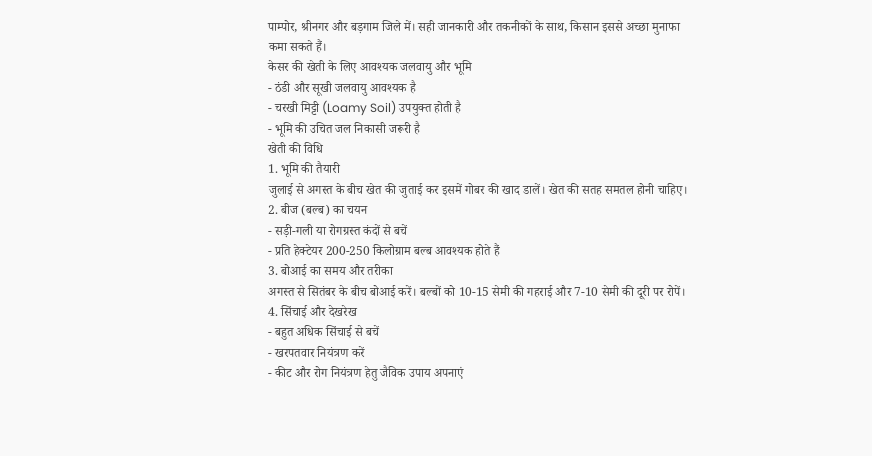पाम्पोर, श्रीनगर और बड़गाम जिले में। सही जानकारी और तकनीकों के साथ, किसान इससे अच्छा मुनाफा कमा सकते हैं।
केसर की खेती के लिए आवश्यक जलवायु और भूमि
- ठंडी और सूखी जलवायु आवश्यक है
- चरखी मिट्टी (Loamy Soil) उपयुक्त होती है
- भूमि की उचित जल निकासी जरूरी है
खेती की विधि
1. भूमि की तैयारी
जुलाई से अगस्त के बीच खेत की जुताई कर इसमें गोबर की खाद डालें। खेत की सतह समतल होनी चाहिए।
2. बीज (बल्ब) का चयन
- सड़ी-गली या रोगग्रस्त कंदों से बचें
- प्रति हेक्टेयर 200-250 किलोग्राम बल्ब आवश्यक होते हैं
3. बोआई का समय और तरीका
अगस्त से सितंबर के बीच बोआई करें। बल्बों को 10-15 सेमी की गहराई और 7-10 सेमी की दूरी पर रोपें।
4. सिंचाई और देखरेख
- बहुत अधिक सिंचाई से बचें
- खरपतवार नियंत्रण करें
- कीट और रोग नियंत्रण हेतु जैविक उपाय अपनाएं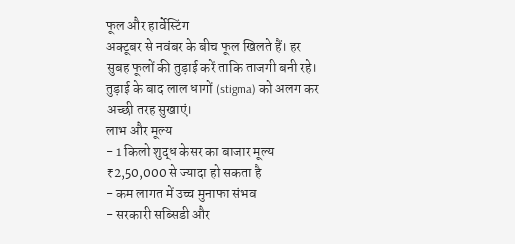फूल और हार्वेस्टिंग
अक्टूबर से नवंबर के बीच फूल खिलते हैं। हर सुबह फूलों की तुड़ाई करें ताकि ताजगी बनी रहे। तुड़ाई के बाद लाल धागों (stigma) को अलग कर अच्छी तरह सुखाएं।
लाभ और मूल्य
- 1 किलो शुद्ध केसर का बाजार मूल्य ₹2,50,000 से ज्यादा हो सकता है
- कम लागत में उच्च मुनाफा संभव
- सरकारी सब्सिडी और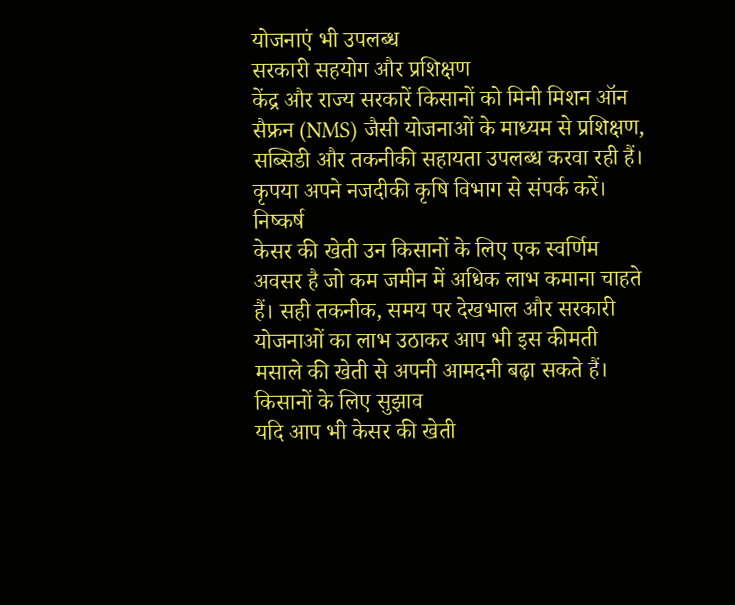योजनाएं भी उपलब्ध
सरकारी सहयोग और प्रशिक्षण
केंद्र और राज्य सरकारें किसानों को मिनी मिशन ऑन सैफ्रन (NMS) जैसी योजनाओं के माध्यम से प्रशिक्षण, सब्सिडी और तकनीकी सहायता उपलब्ध करवा रही हैं। कृपया अपने नजदीकी कृषि विभाग से संपर्क करें।
निष्कर्ष
केसर की खेती उन किसानों के लिए एक स्वर्णिम अवसर है जो कम जमीन में अधिक लाभ कमाना चाहते हैं। सही तकनीक, समय पर देखभाल और सरकारी योजनाओं का लाभ उठाकर आप भी इस कीमती मसाले की खेती से अपनी आमदनी बढ़ा सकते हैं।
किसानों के लिए सुझाव
यदि आप भी केसर की खेती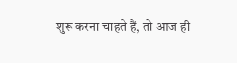शुरू करना चाहते हैं, तो आज ही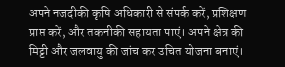अपने नजदीकी कृषि अधिकारी से संपर्क करें, प्रशिक्षण प्राप्त करें, और तकनीकी सहायता पाएं। अपने क्षेत्र की मिट्टी और जलवायु की जांच कर उचित योजना बनाएं।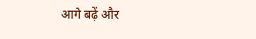आगे बढ़ें और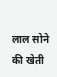लाल सोने की खेती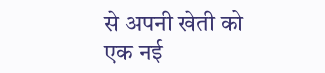से अपनी खेती को एक नई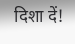दिशा दें!